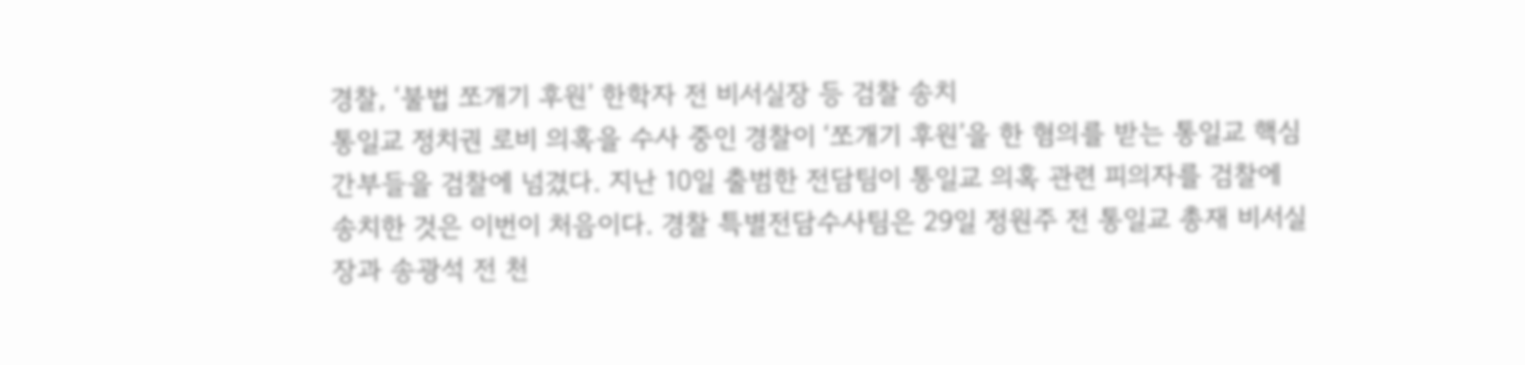경찰, ‘불법 쪼개기 후원’ 한학자 전 비서실장 등 검찰 송치
통일교 정치권 로비 의혹을 수사 중인 경찰이 ‘쪼개기 후원’을 한 혐의를 받는 통일교 핵심 간부들을 검찰에 넘겼다. 지난 10일 출범한 전담팀이 통일교 의혹 관련 피의자를 검찰에 송치한 것은 이번이 처음이다. 경찰 특별전담수사팀은 29일 정원주 전 통일교 총재 비서실장과 송광석 전 천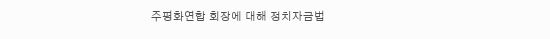주평화연합 회장에 대해 정치자금법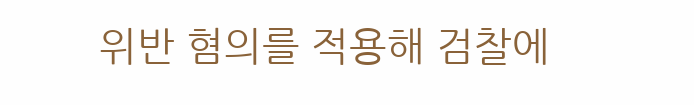위반 혐의를 적용해 검찰에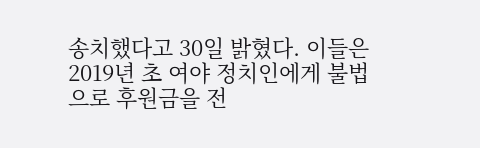송치했다고 30일 밝혔다. 이들은 2019년 초 여야 정치인에게 불법으로 후원금을 전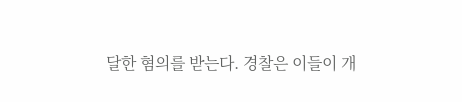달한 혐의를 받는다. 경찰은 이들이 개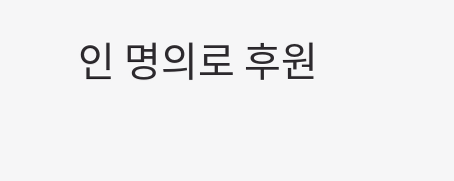인 명의로 후원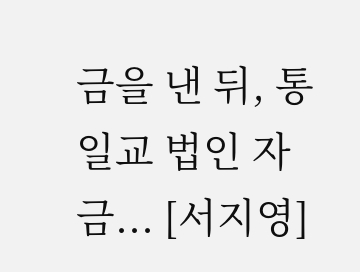금을 낸 뒤, 통일교 법인 자금... [서지영]